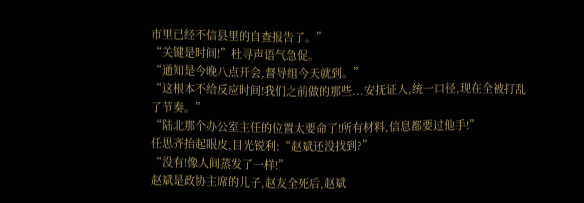市里已经不信县里的自查报告了。”
“关键是时间!”杜寻声语气急促。
“通知是今晚八点开会,督导组今天就到。”
“这根本不给反应时间!我们之前做的那些...安抚证人,统一口径,现在全被打乱了节奏。”
“陆北那个办公室主任的位置太要命了!所有材料,信息都要过他手!”
任思齐抬起眼皮,目光锐利:“赵斌还没找到?”
“没有!像人间蒸发了一样!”
赵斌是政协主席的儿子,赵友全死后,赵斌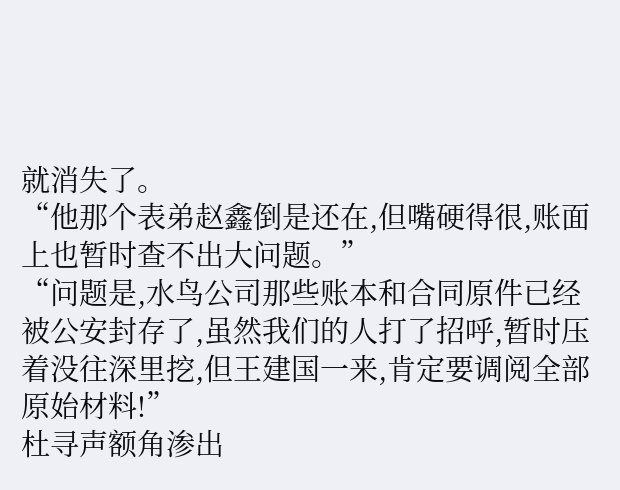就消失了。
“他那个表弟赵鑫倒是还在,但嘴硬得很,账面上也暂时查不出大问题。”
“问题是,水鸟公司那些账本和合同原件已经被公安封存了,虽然我们的人打了招呼,暂时压着没往深里挖,但王建国一来,肯定要调阅全部原始材料!”
杜寻声额角渗出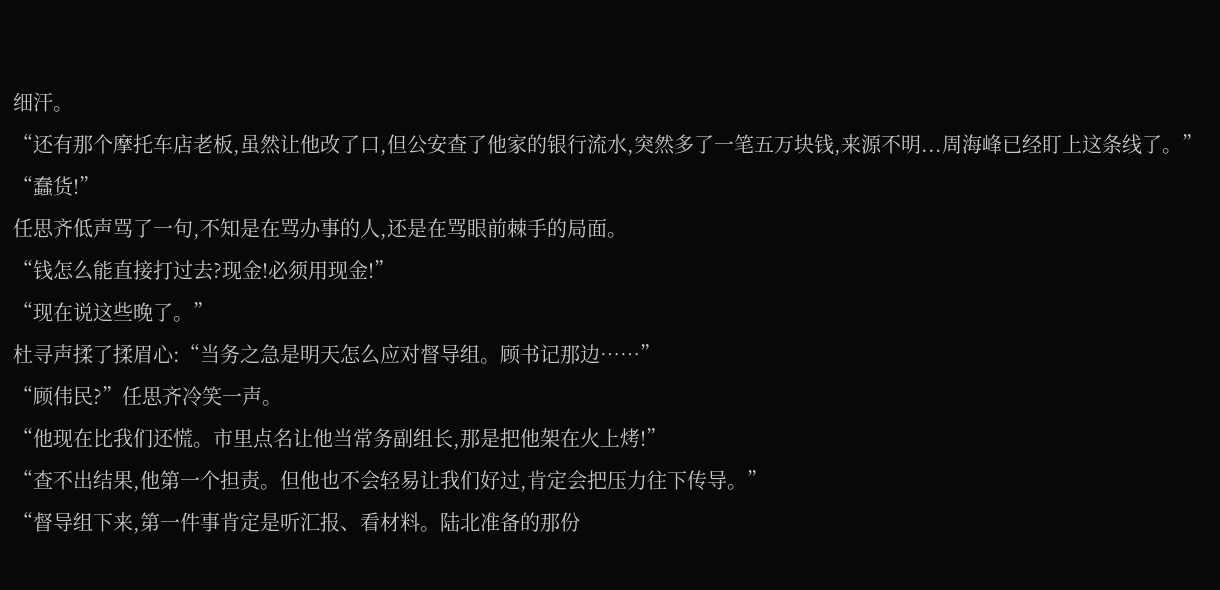细汗。
“还有那个摩托车店老板,虽然让他改了口,但公安查了他家的银行流水,突然多了一笔五万块钱,来源不明...周海峰已经盯上这条线了。”
“蠢货!”
任思齐低声骂了一句,不知是在骂办事的人,还是在骂眼前棘手的局面。
“钱怎么能直接打过去?现金!必须用现金!”
“现在说这些晚了。”
杜寻声揉了揉眉心:“当务之急是明天怎么应对督导组。顾书记那边……”
“顾伟民?”任思齐冷笑一声。
“他现在比我们还慌。市里点名让他当常务副组长,那是把他架在火上烤!”
“查不出结果,他第一个担责。但他也不会轻易让我们好过,肯定会把压力往下传导。”
“督导组下来,第一件事肯定是听汇报、看材料。陆北准备的那份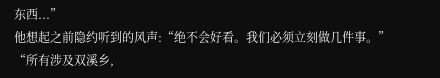东西...”
他想起之前隐约听到的风声:“绝不会好看。我们必须立刻做几件事。”
“所有涉及双溪乡,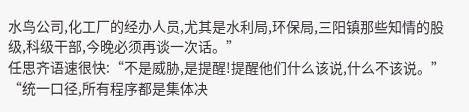水鸟公司,化工厂的经办人员,尤其是水利局,环保局,三阳镇那些知情的股级,科级干部,今晚必须再谈一次话。”
任思齐语速很快:“不是威胁,是提醒!提醒他们什么该说,什么不该说。”
“统一口径,所有程序都是集体决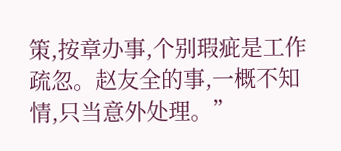策,按章办事,个别瑕疵是工作疏忽。赵友全的事,一概不知情,只当意外处理。”